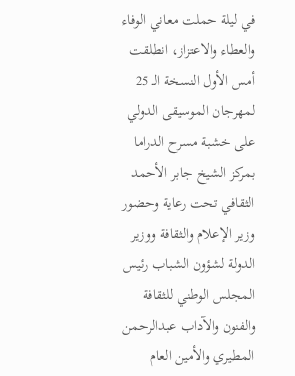في ليلة حملت معاني الوفاء والعطاء والاعتزاز، انطلقت أمس الأول النسخة الـ 25 لمهرجان الموسيقى الدولي على خشبة مسرح الدراما بمركز الشيخ جابر الأحمد الثقافي تحت رعاية وحضور وزير الإعلام والثقافة ووزير الدولة لشؤون الشباب رئيس المجلس الوطني للثقافة والفنون والآداب عبدالرحمن المطيري والأمين العام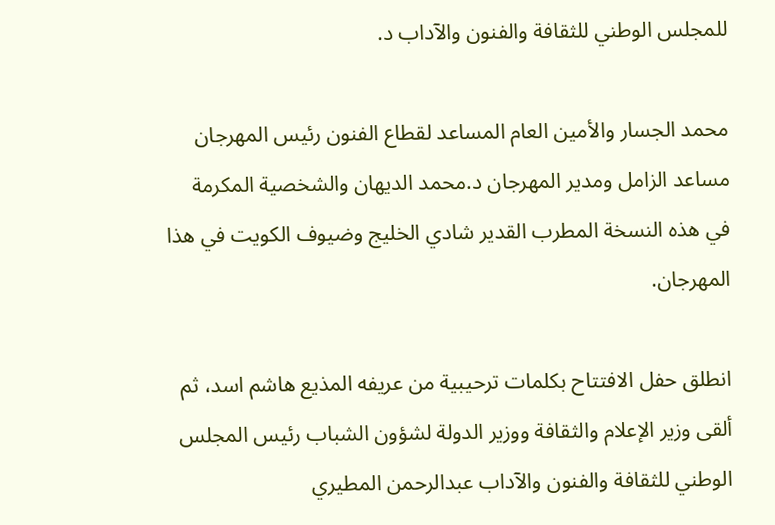للمجلس الوطني للثقافة والفنون والآداب د.

محمد الجسار والأمين العام المساعد لقطاع الفنون رئيس المهرجان مساعد الزامل ومدير المهرجان د.محمد الديهان والشخصية المكرمة في هذه النسخة المطرب القدير شادي الخليج وضيوف الكويت في هذا المهرجان.

انطلق حفل الافتتاح بكلمات ترحيبية من عريفه المذيع هاشم اسد، ثم ألقى وزير الإعلام والثقافة ووزير الدولة لشؤون الشباب رئيس المجلس الوطني للثقافة والفنون والآداب عبدالرحمن المطيري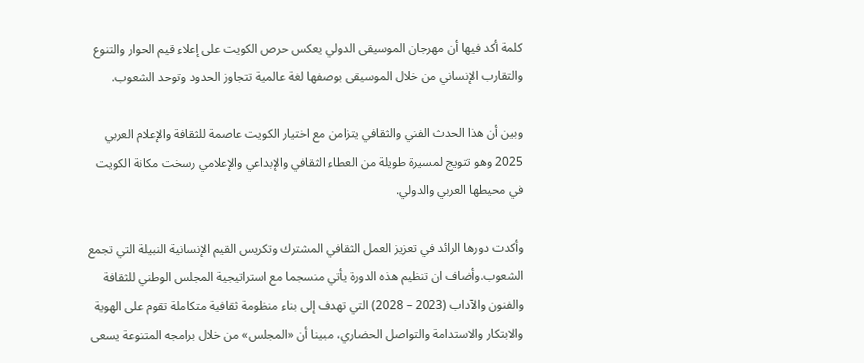كلمة أكد فيها أن مهرجان الموسيقى الدولي يعكس حرص الكويت على إعلاء قيم الحوار والتنوع والتقارب الإنساني من خلال الموسيقى بوصفها لغة عالمية تتجاوز الحدود وتوحد الشعوب.

وبين أن هذا الحدث الفني والثقافي يتزامن مع اختيار الكويت عاصمة للثقافة والإعلام العربي 2025 وهو تتويج لمسيرة طويلة من العطاء الثقافي والإبداعي والإعلامي رسخت مكانة الكويت في محيطها العربي والدولي.

وأكدت دورها الرائد في تعزيز العمل الثقافي المشترك وتكريس القيم الإنسانية النبيلة التي تجمع الشعوب.وأضاف ان تنظيم هذه الدورة يأتي منسجما مع استراتيجية المجلس الوطني للثقافة والفنون والآداب (2023 – 2028) التي تهدف إلى بناء منظومة ثقافية متكاملة تقوم على الهوية والابتكار والاستدامة والتواصل الحضاري، مبينا أن «المجلس» من خلال برامجه المتنوعة يسعى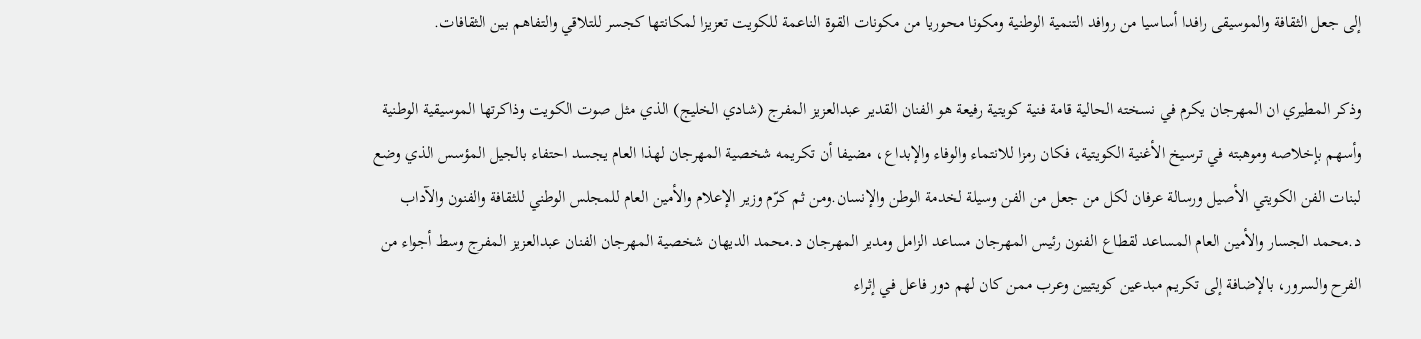إلى جعل الثقافة والموسيقى رافدا أساسيا من روافد التنمية الوطنية ومكونا محوريا من مكونات القوة الناعمة للكويت تعزيزا لمكانتها كجسر للتلاقي والتفاهم بين الثقافات.

وذكر المطيري ان المهرجان يكرم في نسخته الحالية قامة فنية كويتية رفيعة هو الفنان القدير عبدالعزيز المفرج (شادي الخليج) الذي مثل صوت الكويت وذاكرتها الموسيقية الوطنية وأسهم بإخلاصه وموهبته في ترسيخ الأغنية الكويتية، فكان رمزا للانتماء والوفاء والإبداع، مضيفا أن تكريمه شخصية المهرجان لهذا العام يجسد احتفاء بالجيل المؤسس الذي وضع لبنات الفن الكويتي الأصيل ورسالة عرفان لكل من جعل من الفن وسيلة لخدمة الوطن والإنسان.ومن ثم كرّم وزير الإعلام والأمين العام للمجلس الوطني للثقافة والفنون والآداب د.محمد الجسار والأمين العام المساعد لقطاع الفنون رئيس المهرجان مساعد الزامل ومدير المهرجان د.محمد الديهان شخصية المهرجان الفنان عبدالعزيز المفرج وسط أجواء من الفرح والسرور، بالإضافة إلى تكريم مبدعين كويتيين وعرب ممن كان لهم دور فاعل في إثراء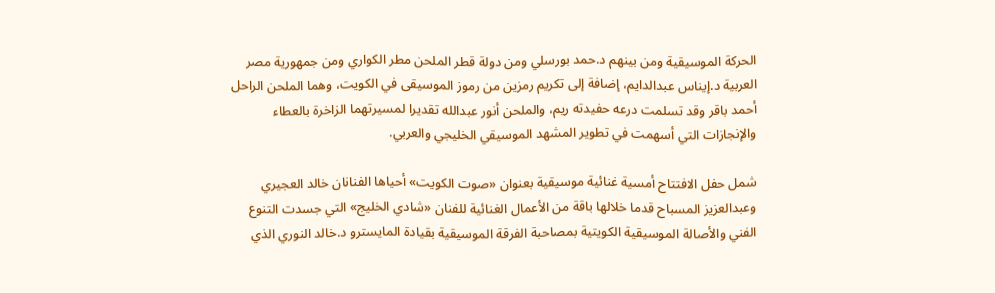الحركة الموسيقية ومن بينهم د.حمد بورسلي ومن دولة قطر الملحن مطر الكواري ومن جمهورية مصر العربية د.إيناس عبدالدايم، إضافة إلى تكريم رمزين من رموز الموسيقى في الكويت، وهما الملحن الراحل أحمد باقر وقد تسلمت درعه حفيدته ريم، والملحن أنور عبدالله تقديرا لمسيرتهما الزاخرة بالعطاء والإنجازات التي أسهمت في تطوير المشهد الموسيقي الخليجي والعربي.

شمل حفل الافتتاح أمسية غنائية موسيقية بعنوان «صوت الكويت» أحياها الفنانان خالد العجيري وعبدالعزيز المسباح قدما خلالها باقة من الأعمال الغنائية للفنان «شادي الخليج» التي جسدت التنوع الفني والأصالة الموسيقية الكويتية بمصاحبة الفرقة الموسيقية بقيادة المايسترو د.خالد النوري الذي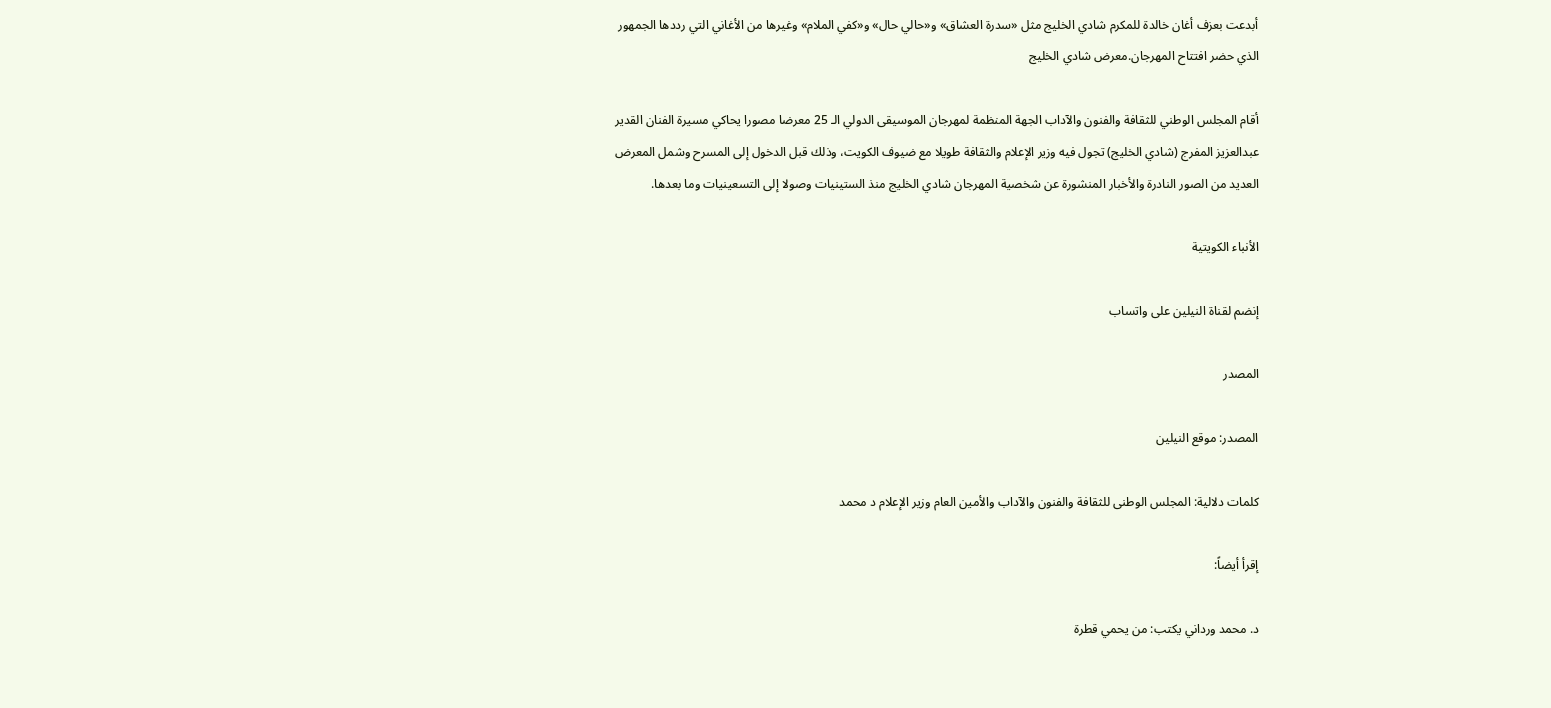أبدعت بعزف أغان خالدة للمكرم شادي الخليج مثل «سدرة العشاق» و«حالي حال» و«كفي الملام» وغيرها من الأغاني التي رددها الجمهور الذي حضر افتتاح المهرجان.معرض شادي الخليج

أقام المجلس الوطني للثقافة والفنون والآداب الجهة المنظمة لمهرجان الموسيقى الدولي الـ 25 معرضا مصورا يحاكي مسيرة الفنان القدير عبدالعزيز المفرج (شادي الخليج) تجول فيه وزير الإعلام والثقافة طويلا مع ضيوف الكويت، وذلك قبل الدخول إلى المسرح وشمل المعرض العديد من الصور النادرة والأخبار المنشورة عن شخصية المهرجان شادي الخليج منذ الستينيات وصولا إلى التسعينيات وما بعدها.

الأنباء الكويتية

إنضم لقناة النيلين على واتساب

المصدر

المصدر: موقع النيلين

كلمات دلالية: المجلس الوطنی للثقافة والفنون والآداب والأمین العام وزیر الإعلام د محمد

إقرأ أيضاً:

د. محمد ورداني يكتب: من يحمي قطرة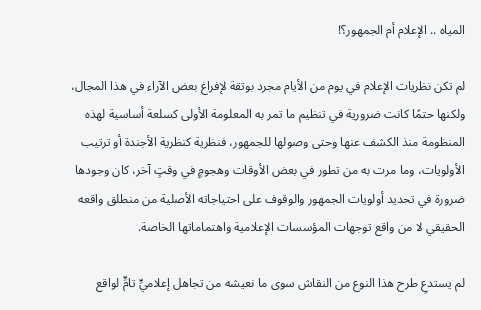المياه .. الإعلام أم الجمهور؟!

لم تكن نظريات الإعلام في يوم من الأيام مجرد بوتقة لإفراغ بعض الآراء في هذا المجال، ولكنها حتمًا كانت ضرورية في تنظيم ما تمر به المعلومة الأولى كسلعة أساسية لهذه المنظومة منذ الكشف عنها وحتى وصولها للجمهور، فنظرية كنظرية الأجندة أو ترتيب الأولويات، وما مرت به من تطور في بعض الأوقات وهجومٍ في وقتٍ آخر، كان وجودها ضرورة في تحديد أولويات الجمهور والوقوف على احتياجاته الأصلية من منطلق واقعه الحقيقي لا من واقع توجهات المؤسسات الإعلامية واهتماماتها الخاصة.

لم يستدعِ طرح هذا النوع من النقاش سوى ما نعيشه من تجاهل إعلاميٍّ تامٍّ لواقع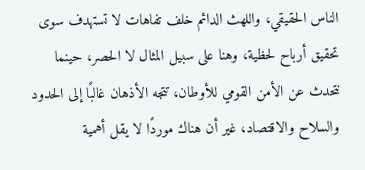الناس الحقيقي، واللهث الدائم خلف تفاهات لا تستهدف سوى تحقيق أرباح لحظية، وهنا على سبيل المثال لا الحصر، حينما نتحدث عن الأمن القومي للأوطان، تتجه الأذهان غالبًا إلى الحدود والسلاح والاقتصاد، غير أن هناك موردًا لا يقل أهمية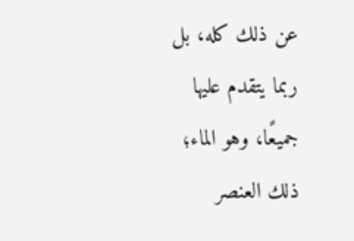عن ذلك كله، بل ربما يتقدم عليها جميعًا، وهو الماء؛ ذلك العنصر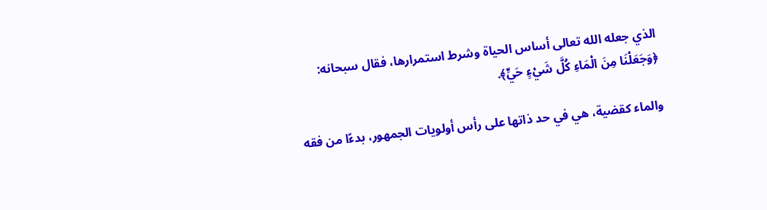الذي جعله الله تعالى أساس الحياة وشرط استمرارها، فقال سبحانه: ﴿وَجَعَلْنَا مِنَ الْمَاءِ كُلَّ شَيْءٍ حَيٍّ﴾.

والماء كقضية، هي في حد ذاتها على رأس أولويات الجمهور، بدءًا من فقه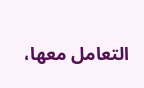التعامل معها،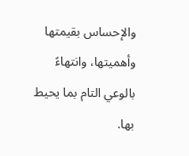والإحساس بقيمتها وأهميتها، وانتهاءً بالوعي التام بما يحيط بها.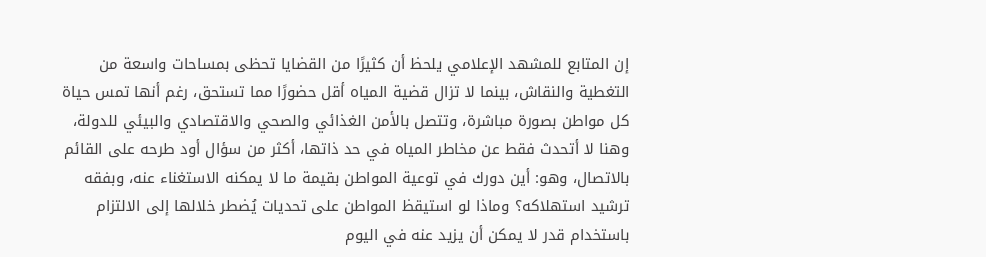إن المتابع للمشهد الإعلامي يلحظ أن كثيرًا من القضايا تحظى بمساحات واسعة من التغطية والنقاش، بينما لا تزال قضية المياه أقل حضورًا مما تستحق، رغم أنها تمس حياة كل مواطن بصورة مباشرة، وتتصل بالأمن الغذائي والصحي والاقتصادي والبيئي للدولة، وهنا لا أتحدث فقط عن مخاطر المياه في حد ذاتها، أكثر من سؤال أود طرحه على القائم بالاتصال، وهو: أين دورك في توعية المواطن بقيمة ما لا يمكنه الاستغناء عنه، وبفقه ترشيد استهلاكه؟ وماذا لو استيقظ المواطن على تحديات يُضطر خلالها إلى الالتزام باستخدام قدر لا يمكن أن يزيد عنه في اليوم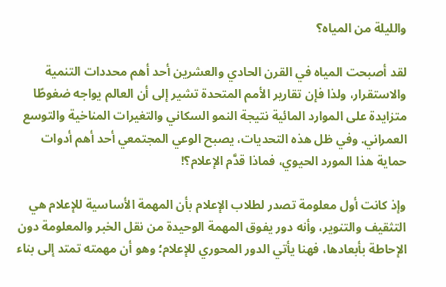والليلة من المياه؟

لقد أصبحت المياه في القرن الحادي والعشرين أحد أهم محددات التنمية والاستقرار، ولذا فإن تقارير الأمم المتحدة تشير إلى أن العالم يواجه ضغوطًا متزايدة على الموارد المائية نتيجة النمو السكاني والتغيرات المناخية والتوسع العمراني. وفي ظل هذه التحديات، يصبح الوعي المجتمعي أحد أهم أدوات حماية هذا المورد الحيوي، فماذا قدَّم الإعلام؟!

وإذ كانت أول معلومة تصدر لطلاب الإعلام بأن المهمة الأساسية للإعلام هي التثقيف والتنوير، وأنه دور يفوق المهمة الوحيدة من نقل الخبر والمعلومة دون الإحاطة بأبعادها، فهنا يأتي الدور المحوري للإعلام؛ وهو أن مهمته تمتد إلى بناء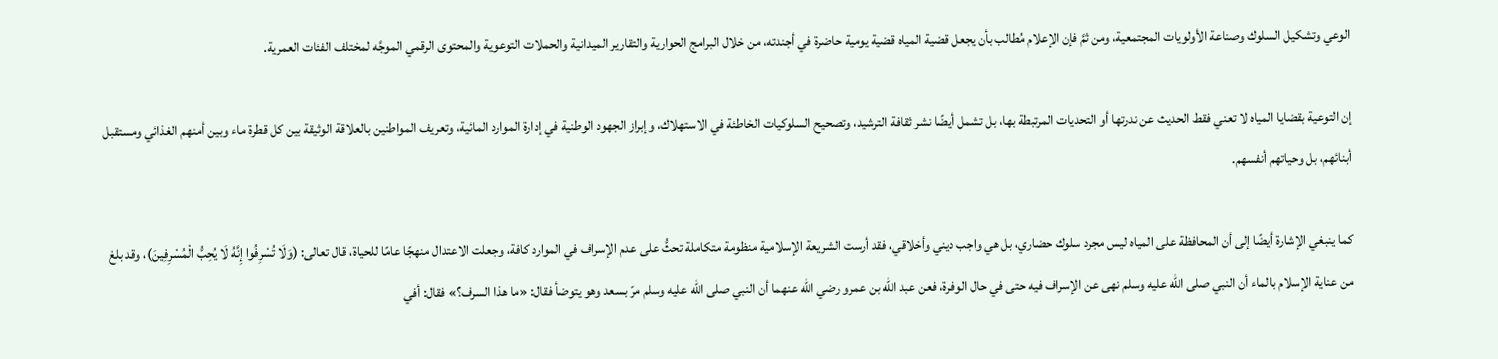الوعي وتشكيل السلوك وصناعة الأولويات المجتمعية، ومن ثمَّ فإن الإعلام مُطالب بأن يجعل قضية المياه قضية يومية حاضرة في أجندته، من خلال البرامج الحوارية والتقارير الميدانية والحملات التوعوية والمحتوى الرقمي الموجَّه لمختلف الفئات العمرية.

إن التوعية بقضايا المياه لا تعني فقط الحديث عن ندرتها أو التحديات المرتبطة بها، بل تشمل أيضًا نشر ثقافة الترشيد، وتصحيح السلوكيات الخاطئة في الاستهلاك، وإبراز الجهود الوطنية في إدارة الموارد المائية، وتعريف المواطنين بالعلاقة الوثيقة بين كل قطرة ماء وبين أمنهم الغذائي ومستقبل أبنائهم، بل وحياتهم أنفسهم.

كما ينبغي الإشارة أيضًا إلى أن المحافظة على المياه ليس مجرد سلوك حضاري، بل هي واجب ديني وأخلاقي، فقد أرست الشريعة الإسلامية منظومة متكاملة تحثُّ على عدم الإسراف في الموارد كافة، وجعلت الاعتدال منهجًا عامًا للحياة، قال تعالى: (وَلَا تُسْرِفُوا إِنَّهُ لَا يُحِبُّ الْمُسْرِفِينَ)، وقد بلغ من عناية الإسلام بالماء أن النبي صلى الله عليه وسلم نهى عن الإسراف فيه حتى في حال الوفرة، فعن عبد الله بن عمرو رضي الله عنهما أن النبي صلى الله عليه وسلم مرّ بسعد وهو يتوضأ فقال: «ما هذا السرف؟» فقال: أفي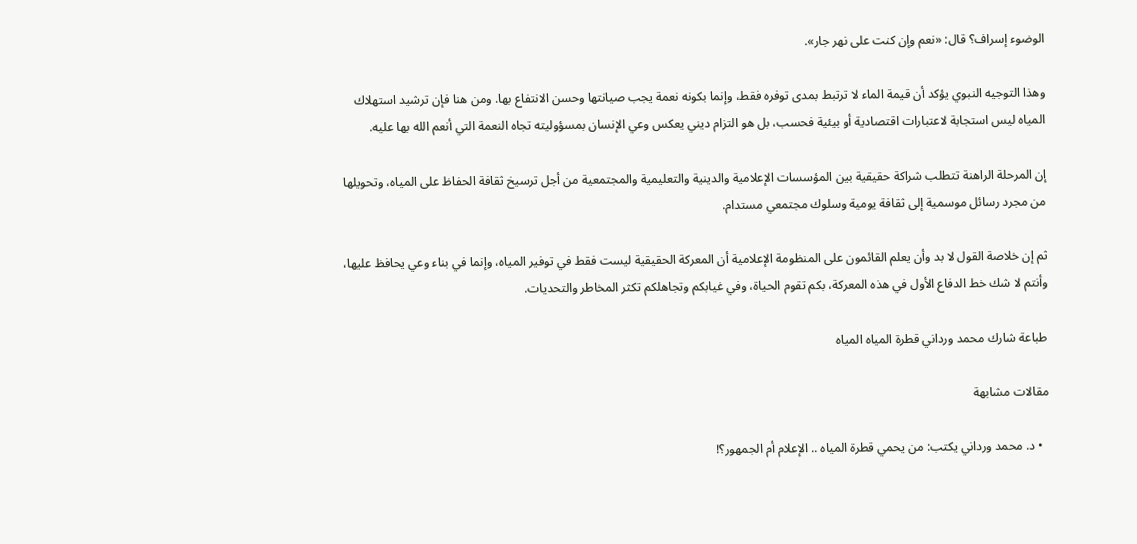الوضوء إسراف؟ قال: «نعم وإن كنت على نهر جار».

وهذا التوجيه النبوي يؤكد أن قيمة الماء لا ترتبط بمدى توفره فقط، وإنما بكونه نعمة يجب صيانتها وحسن الانتفاع بها. ومن هنا فإن ترشيد استهلاك المياه ليس استجابة لاعتبارات اقتصادية أو بيئية فحسب، بل هو التزام ديني يعكس وعي الإنسان بمسؤوليته تجاه النعمة التي أنعم الله بها عليه.

إن المرحلة الراهنة تتطلب شراكة حقيقية بين المؤسسات الإعلامية والدينية والتعليمية والمجتمعية من أجل ترسيخ ثقافة الحفاظ على المياه، وتحويلها من مجرد رسائل موسمية إلى ثقافة يومية وسلوك مجتمعي مستدام.

ثم إن خلاصة القول لا بد وأن يعلم القائمون على المنظومة الإعلامية أن المعركة الحقيقية ليست فقط في توفير المياه، وإنما في بناء وعي يحافظ عليها، وأنتم لا شك خط الدفاع الأول في هذه المعركة، بكم تقوم الحياة، وفي غيابكم وتجاهلكم تكثر المخاطر والتحديات.

طباعة شارك محمد ورداني قطرة المياه المياه

مقالات مشابهة

  • د. محمد ورداني يكتب: من يحمي قطرة المياه .. الإعلام أم الجمهور؟!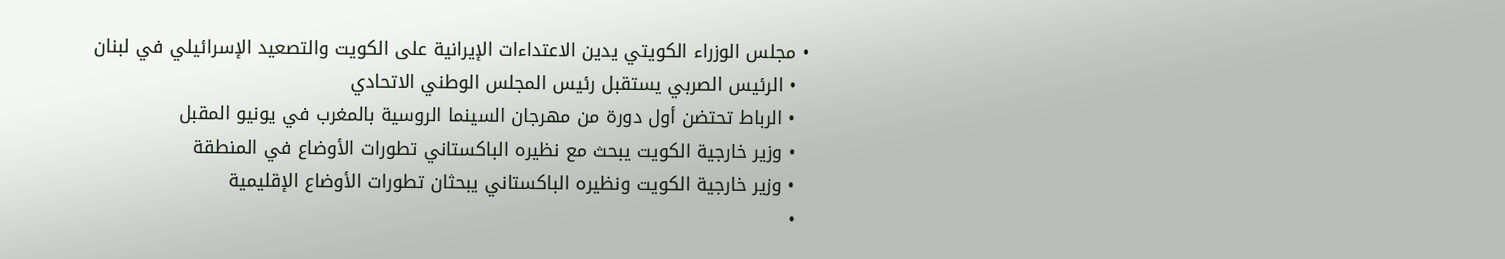• مجلس الوزراء الكويتي يدين الاعتداءات الإيرانية على الكويت والتصعيد الإسرائيلي في لبنان
  • الرئيس الصربي يستقبل رئيس المجلس الوطني الاتحادي
  • الرباط تحتضن أول دورة من مهرجان السينما الروسية بالمغرب في يونيو المقبل
  • وزير خارجية الكويت يبحث مع نظيره الباكستاني تطورات الأوضاع في المنطقة
  • وزير خارجية الكويت ونظيره الباكستاني يبحثان تطورات الأوضاع الإقليمية
  •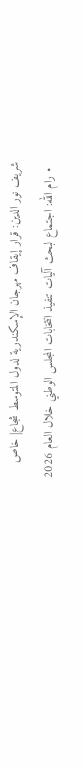شريف نور الدين: قرار إيقاف مهرجان الإسكندرية لدول المتوسط شجاع| خاص
  • رام الله: اجتماع لبحث آليات تنفيذ انتخابات المجلس الوطني خلال العام 2026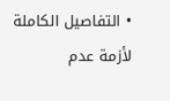• التفاصيل الكاملة لأزمة عدم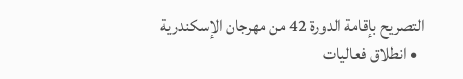التصريح بإقامة الدورة 42 من مهرجان الإسكندرية
  • انطلاق فعاليات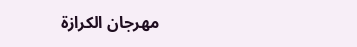مهرجان الكرازة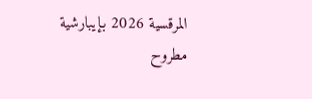المرقسية 2026 بإيبارشية مطروح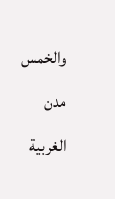والخمس مدن الغربية